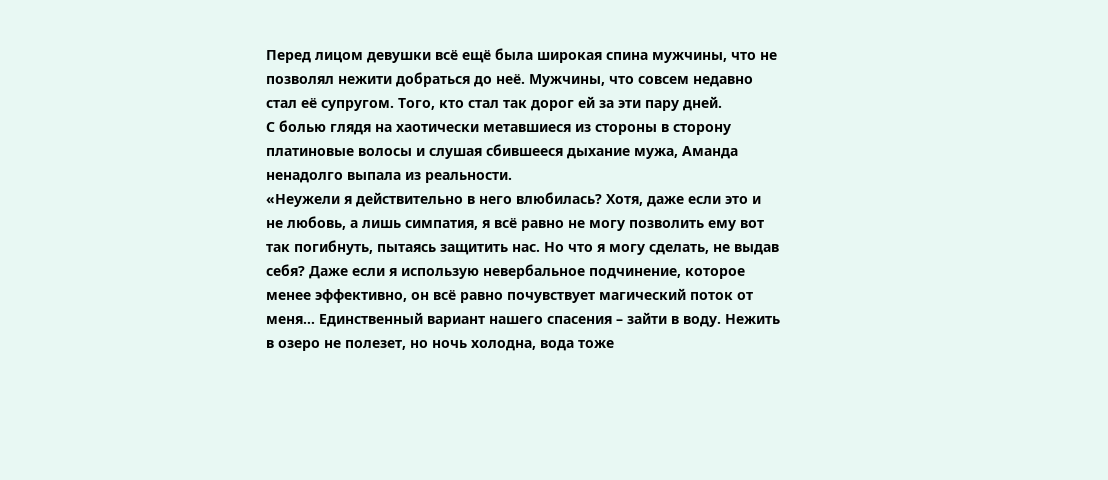Перед лицом девушки всё ещё была широкая спина мужчины, что не позволял нежити добраться до неё. Мужчины, что совсем недавно стал её супругом. Того, кто стал так дорог ей за эти пару дней.
С болью глядя на хаотически метавшиеся из стороны в сторону платиновые волосы и слушая сбившееся дыхание мужа, Аманда ненадолго выпала из реальности.
«Неужели я действительно в него влюбилась? Хотя, даже если это и не любовь, а лишь симпатия, я всё равно не могу позволить ему вот так погибнуть, пытаясь защитить нас. Но что я могу сделать, не выдав себя? Даже если я использую невербальное подчинение, которое менее эффективно, он всё равно почувствует магический поток от меня… Единственный вариант нашего спасения – зайти в воду. Нежить в озеро не полезет, но ночь холодна, вода тоже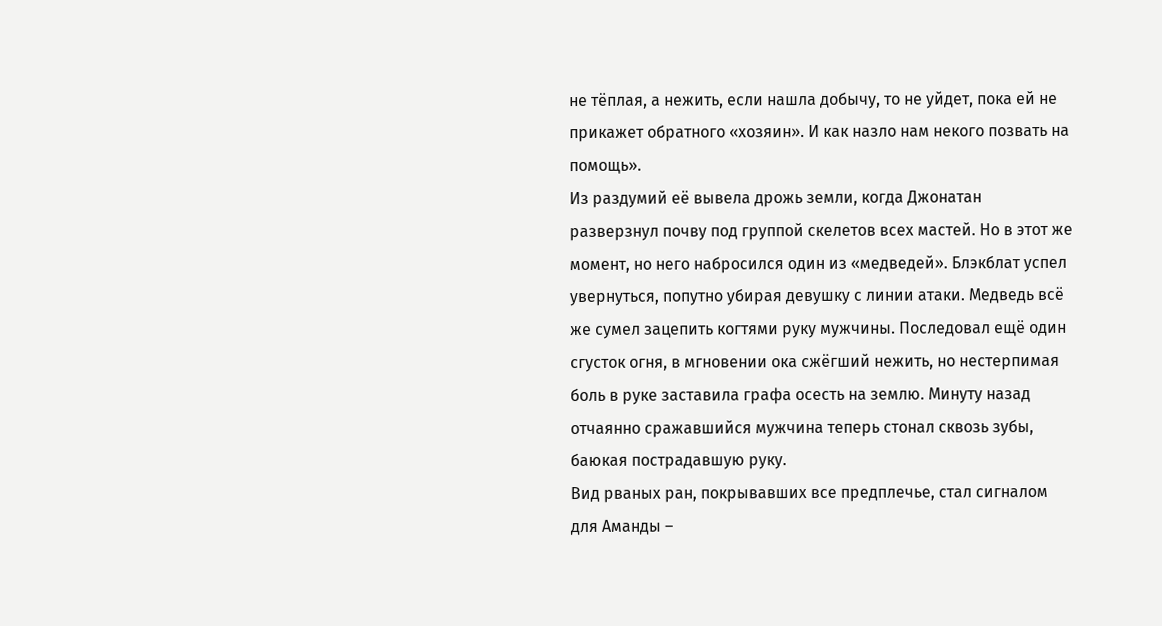не тёплая, а нежить, если нашла добычу, то не уйдет, пока ей не прикажет обратного «хозяин». И как назло нам некого позвать на помощь».
Из раздумий её вывела дрожь земли, когда Джонатан разверзнул почву под группой скелетов всех мастей. Но в этот же момент, но него набросился один из «медведей». Блэкблат успел увернуться, попутно убирая девушку с линии атаки. Медведь всё же сумел зацепить когтями руку мужчины. Последовал ещё один сгусток огня, в мгновении ока сжёгший нежить, но нестерпимая боль в руке заставила графа осесть на землю. Минуту назад отчаянно сражавшийся мужчина теперь стонал сквозь зубы, баюкая пострадавшую руку.
Вид рваных ран, покрывавших все предплечье, стал сигналом для Аманды –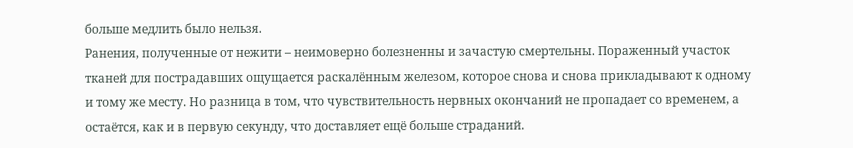больше медлить было нельзя.
Ранения, полученные от нежити – неимоверно болезненны и зачастую смертельны. Пораженный участок тканей для пострадавших ощущается раскалённым железом, которое снова и снова прикладывают к одному и тому же месту. Но разница в том, что чувствительность нервных окончаний не пропадает со временем, а остаётся, как и в первую секунду, что доставляет ещё больше страданий.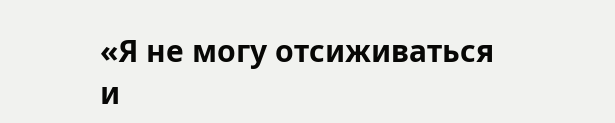«Я не могу отсиживаться и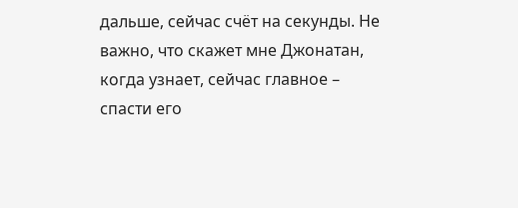дальше, сейчас счёт на секунды. Не важно, что скажет мне Джонатан, когда узнает, сейчас главное – спасти его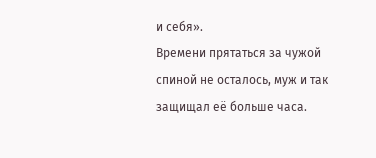и себя».
Времени прятаться за чужой спиной не осталось, муж и так защищал её больше часа.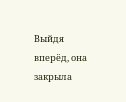Выйдя вперёд, она закрыла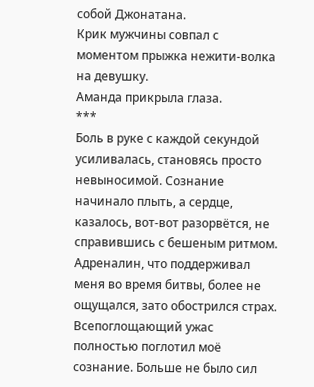собой Джонатана.
Крик мужчины совпал с моментом прыжка нежити-волка на девушку.
Аманда прикрыла глаза.
***
Боль в руке с каждой секундой усиливалась, становясь просто невыносимой. Сознание начинало плыть, а сердце, казалось, вот-вот разорвётся, не справившись с бешеным ритмом. Адреналин, что поддерживал меня во время битвы, более не ощущался, зато обострился страх. Всепоглощающий ужас полностью поглотил моё сознание. Больше не было сил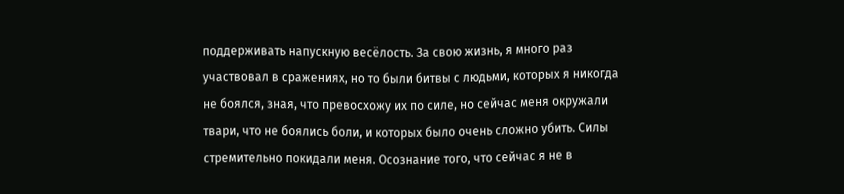поддерживать напускную весёлость. За свою жизнь, я много раз участвовал в сражениях, но то были битвы с людьми, которых я никогда не боялся, зная, что превосхожу их по силе, но сейчас меня окружали твари, что не боялись боли, и которых было очень сложно убить. Силы стремительно покидали меня. Осознание того, что сейчас я не в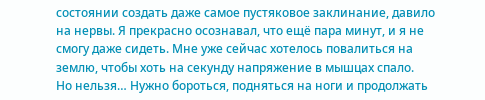состоянии создать даже самое пустяковое заклинание, давило на нервы. Я прекрасно осознавал, что ещё пара минут, и я не смогу даже сидеть. Мне уже сейчас хотелось повалиться на землю, чтобы хоть на секунду напряжение в мышцах спало.
Но нельзя… Нужно бороться, подняться на ноги и продолжать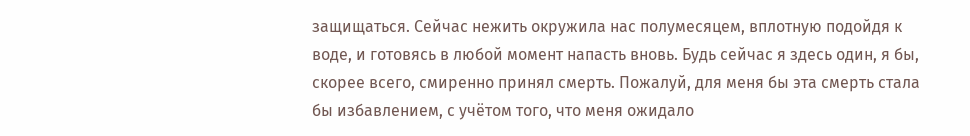защищаться. Сейчас нежить окружила нас полумесяцем, вплотную подойдя к воде, и готовясь в любой момент напасть вновь. Будь сейчас я здесь один, я бы, скорее всего, смиренно принял смерть. Пожалуй, для меня бы эта смерть стала бы избавлением, с учётом того, что меня ожидало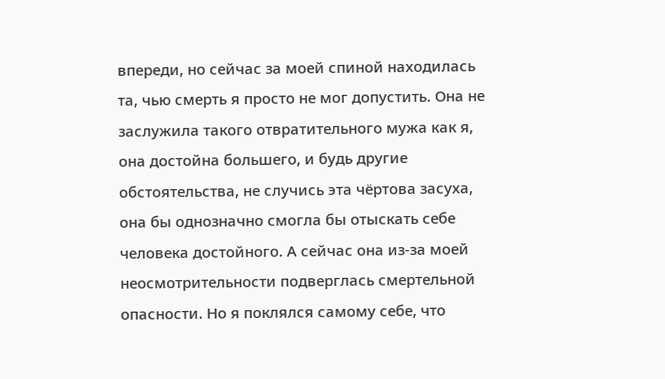впереди, но сейчас за моей спиной находилась та, чью смерть я просто не мог допустить. Она не заслужила такого отвратительного мужа как я, она достойна большего, и будь другие обстоятельства, не случись эта чёртова засуха, она бы однозначно смогла бы отыскать себе человека достойного. А сейчас она из-за моей неосмотрительности подверглась смертельной опасности. Но я поклялся самому себе, что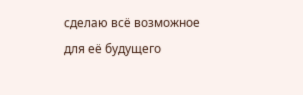сделаю всё возможное для её будущего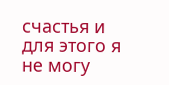счастья и для этого я не могу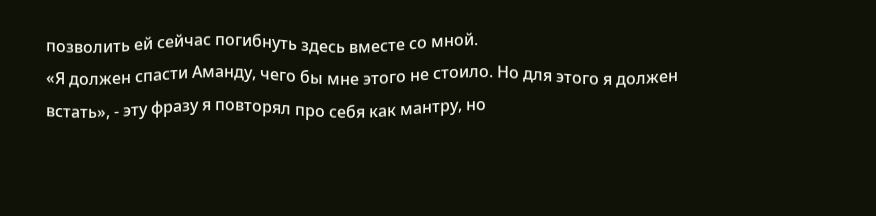позволить ей сейчас погибнуть здесь вместе со мной.
«Я должен спасти Аманду, чего бы мне этого не стоило. Но для этого я должен встать», - эту фразу я повторял про себя как мантру, но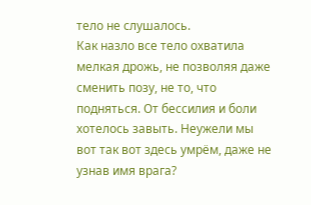тело не слушалось.
Как назло все тело охватила мелкая дрожь, не позволяя даже сменить позу, не то, что подняться. От бессилия и боли хотелось завыть. Неужели мы вот так вот здесь умрём, даже не узнав имя врага?